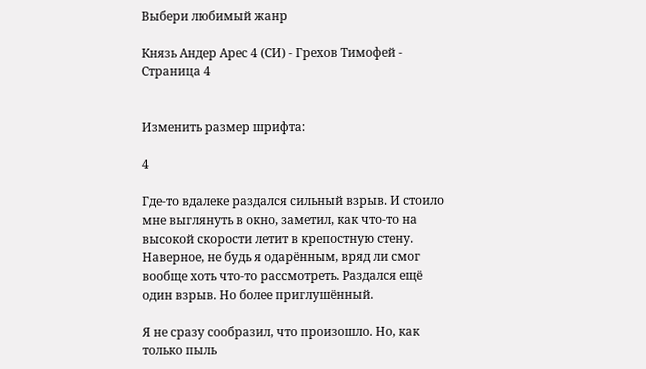Выбери любимый жанр

Князь Андер Арес 4 (СИ) - Грехов Тимофей - Страница 4


Изменить размер шрифта:

4

Где-то вдалеке раздался сильный взрыв. И стоило мне выглянуть в окно, заметил, как что-то на высокой скорости летит в крепостную стену. Наверное, не будь я одарённым, вряд ли смог вообще хоть что-то рассмотреть. Раздался ещё один взрыв. Но более приглушённый.

Я не сразу сообразил, что произошло. Но, как только пыль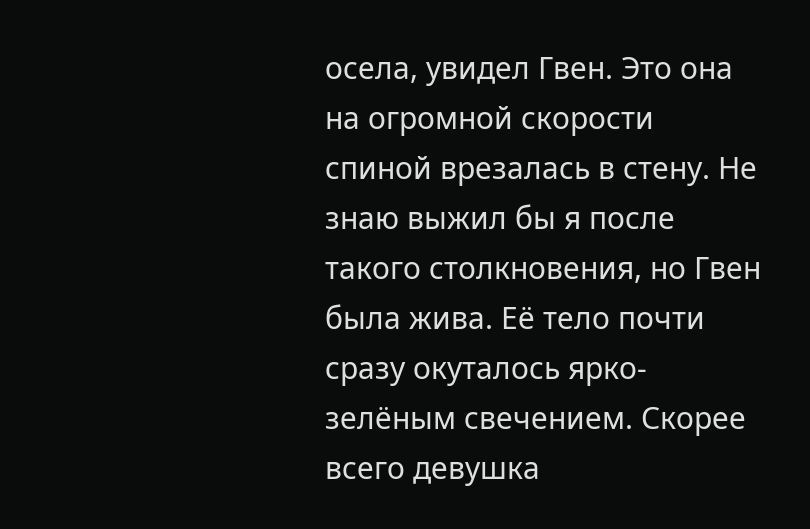осела, увидел Гвен. Это она на огромной скорости спиной врезалась в стену. Не знаю выжил бы я после такого столкновения, но Гвен была жива. Её тело почти сразу окуталось ярко-зелёным свечением. Скорее всего девушка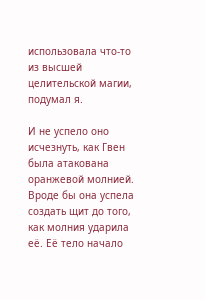использовала что-то из высшей целительской магии, подумал я.

И не успело оно исчезнуть, как Гвен была атакована оранжевой молнией. Вроде бы она успела создать щит до того, как молния ударила её. Её тело начало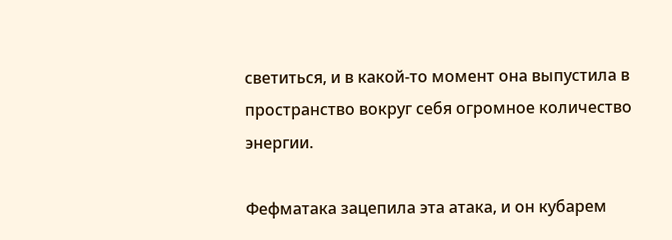светиться, и в какой-то момент она выпустила в пространство вокруг себя огромное количество энергии.

Фефматака зацепила эта атака, и он кубарем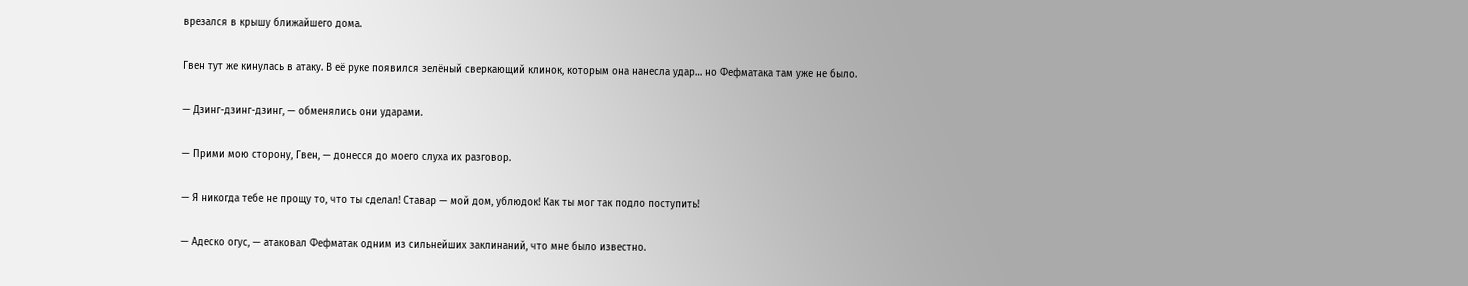врезался в крышу ближайшего дома.

Гвен тут же кинулась в атаку. В её руке появился зелёный сверкающий клинок, которым она нанесла удар… но Фефматака там уже не было.

— Дзинг-дзинг-дзинг, — обменялись они ударами.

— Прими мою сторону, Гвен, — донесся до моего слуха их разговор.

— Я никогда тебе не прощу то, что ты сделал! Ставар — мой дом, ублюдок! Как ты мог так подло поступить!

— Адеско огус, — атаковал Фефматак одним из сильнейших заклинаний, что мне было известно.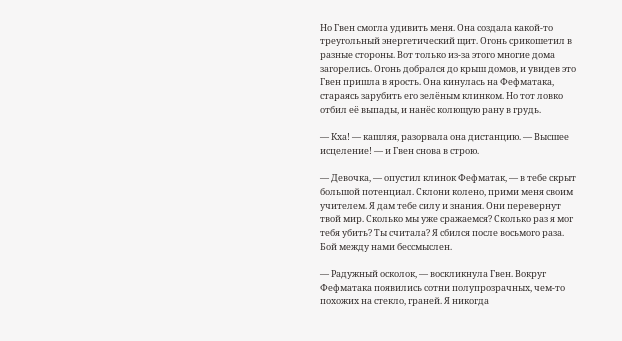Но Гвен смогла удивить меня. Она создала какой-то треугольный энергетический щит. Огонь срикошетил в разные стороны. Вот только из-за этого многие дома загорелись. Огонь добрался до крыш домов, и увидев это Гвен пришла в ярость. Она кинулась на Фефматака, стараясь зарубить его зелёным клинком. Но тот ловко отбил её выпады, и нанёс колющую рану в грудь.

— Кха! — кашляя, разорвала она дистанцию. — Высшее исцеление! — и Гвен снова в строю.

— Девочка, — опустил клинок Фефматак, — в тебе скрыт большой потенциал. Склони колено, прими меня своим учителем. Я дам тебе силу и знания. Они перевернут твой мир. Сколько мы уже сражаемся? Сколько раз я мог тебя убить? Ты считала? Я сбился после восьмого раза. Бой между нами бессмыслен.

— Радужный осколок, — воскликнула Гвен. Вокруг Фефматака появились сотни полупрозрачных, чем-то похожих на стекло, граней. Я никогда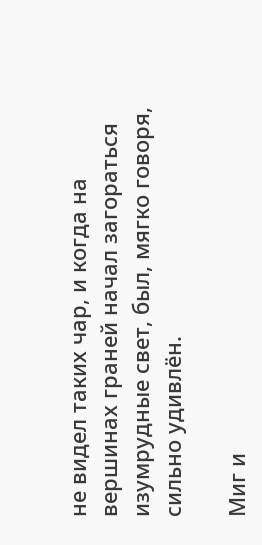не видел таких чар, и когда на вершинах граней начал загораться изумрудные свет, был, мягко говоря, сильно удивлён.

Миг и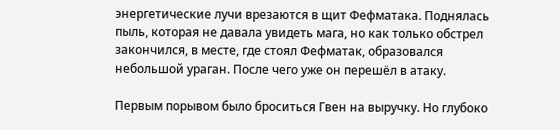энергетические лучи врезаются в щит Фефматака. Поднялась пыль, которая не давала увидеть мага, но как только обстрел закончился, в месте, где стоял Фефматак, образовался небольшой ураган. После чего уже он перешёл в атаку.

Первым порывом было броситься Гвен на выручку. Но глубоко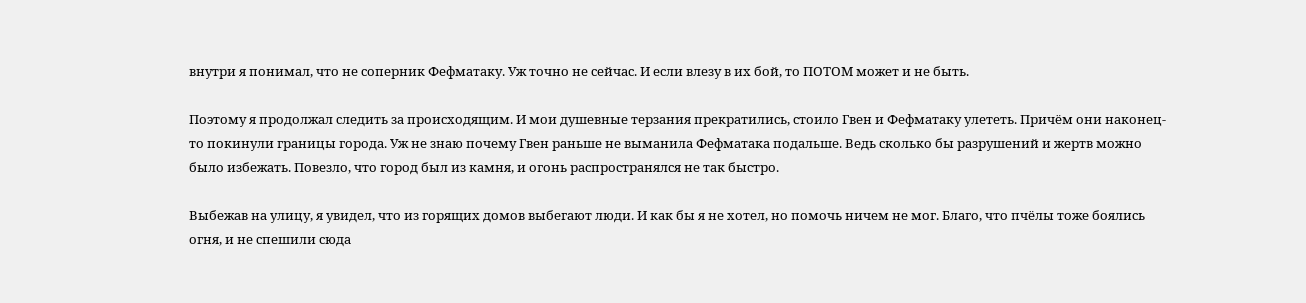внутри я понимал, что не соперник Фефматаку. Уж точно не сейчас. И если влезу в их бой, то ПОТОМ может и не быть.

Поэтому я продолжал следить за происходящим. И мои душевные терзания прекратились, стоило Гвен и Фефматаку улететь. Причём они наконец-то покинули границы города. Уж не знаю почему Гвен раньше не выманила Фефматака подальше. Ведь сколько бы разрушений и жертв можно было избежать. Повезло, что город был из камня, и огонь распространялся не так быстро.

Выбежав на улицу, я увидел, что из горящих домов выбегают люди. И как бы я не хотел, но помочь ничем не мог. Благо, что пчёлы тоже боялись огня, и не спешили сюда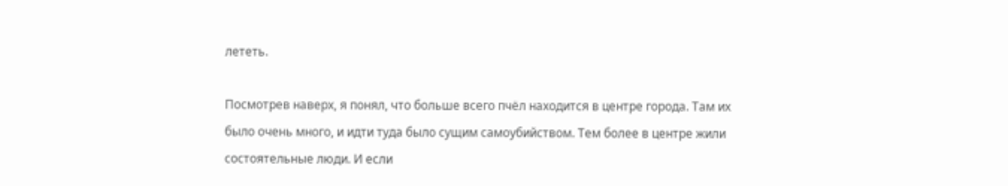лететь.

Посмотрев наверх, я понял, что больше всего пчёл находится в центре города. Там их было очень много, и идти туда было сущим самоубийством. Тем более в центре жили состоятельные люди. И если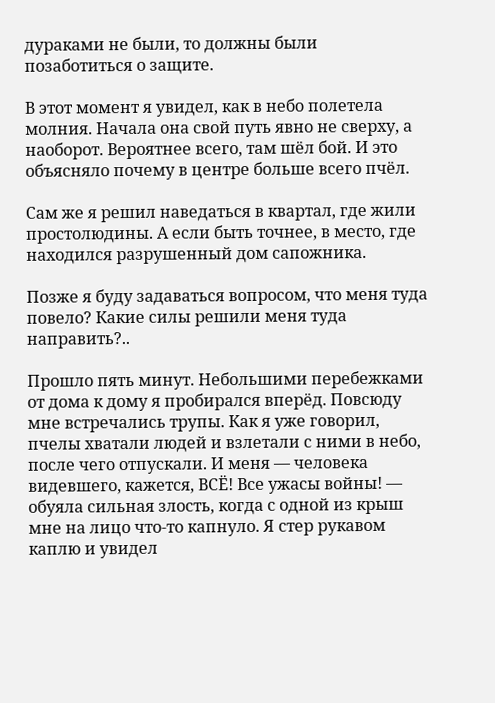дураками не были, то должны были позаботиться о защите.

В этот момент я увидел, как в небо полетела молния. Начала она свой путь явно не сверху, а наоборот. Вероятнее всего, там шёл бой. И это объясняло почему в центре больше всего пчёл.

Сам же я решил наведаться в квартал, где жили простолюдины. А если быть точнее, в место, где находился разрушенный дом сапожника.

Позже я буду задаваться вопросом, что меня туда повело? Какие силы решили меня туда направить?..

Прошло пять минут. Небольшими перебежками от дома к дому я пробирался вперёд. Повсюду мне встречались трупы. Как я уже говорил, пчелы хватали людей и взлетали с ними в небо, после чего отпускали. И меня — человека видевшего, кажется, ВСЁ! Все ужасы войны! — обуяла сильная злость, когда с одной из крыш мне на лицо что-то капнуло. Я стер рукавом каплю и увидел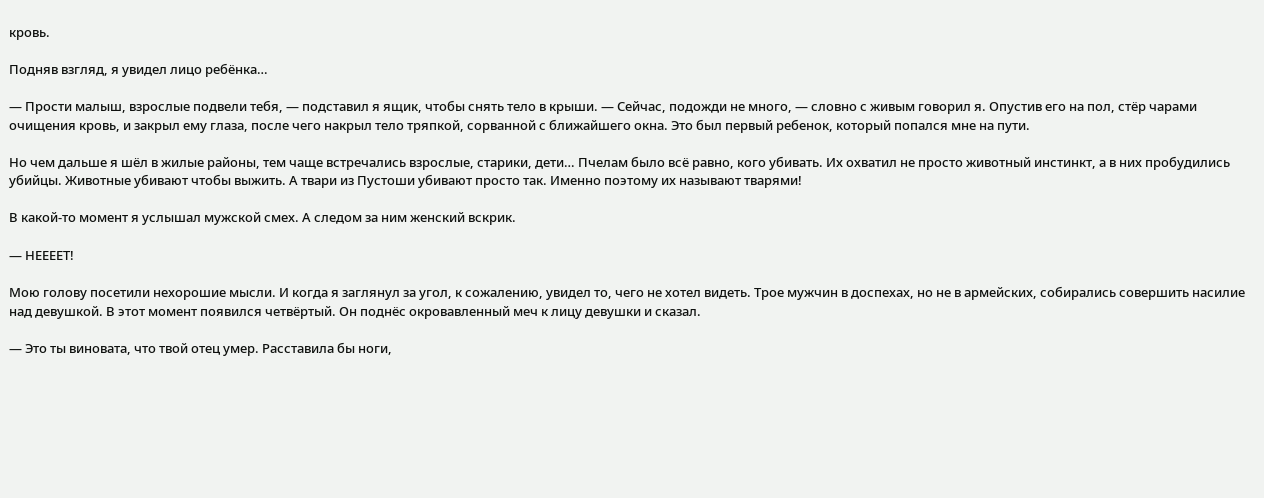кровь.

Подняв взгляд, я увидел лицо ребёнка…

— Прости малыш, взрослые подвели тебя, — подставил я ящик, чтобы снять тело в крыши. — Сейчас, подожди не много, — словно с живым говорил я. Опустив его на пол, стёр чарами очищения кровь, и закрыл ему глаза, после чего накрыл тело тряпкой, сорванной с ближайшего окна. Это был первый ребенок, который попался мне на пути.

Но чем дальше я шёл в жилые районы, тем чаще встречались взрослые, старики, дети… Пчелам было всё равно, кого убивать. Их охватил не просто животный инстинкт, а в них пробудились убийцы. Животные убивают чтобы выжить. А твари из Пустоши убивают просто так. Именно поэтому их называют тварями!

В какой-то момент я услышал мужской смех. А следом за ним женский вскрик.

— НЕЕЕЕТ!

Мою голову посетили нехорошие мысли. И когда я заглянул за угол, к сожалению, увидел то, чего не хотел видеть. Трое мужчин в доспехах, но не в армейских, собирались совершить насилие над девушкой. В этот момент появился четвёртый. Он поднёс окровавленный меч к лицу девушки и сказал.

— Это ты виновата, что твой отец умер. Расставила бы ноги,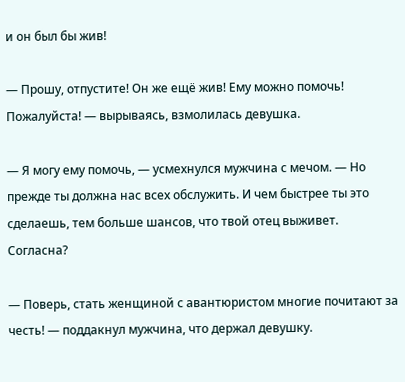и он был бы жив!

— Прошу, отпустите! Он же ещё жив! Ему можно помочь! Пожалуйста! — вырываясь, взмолилась девушка.

— Я могу ему помочь, — усмехнулся мужчина с мечом. — Но прежде ты должна нас всех обслужить. И чем быстрее ты это сделаешь, тем больше шансов, что твой отец выживет. Согласна?

— Поверь, стать женщиной с авантюристом многие почитают за честь! — поддакнул мужчина, что держал девушку.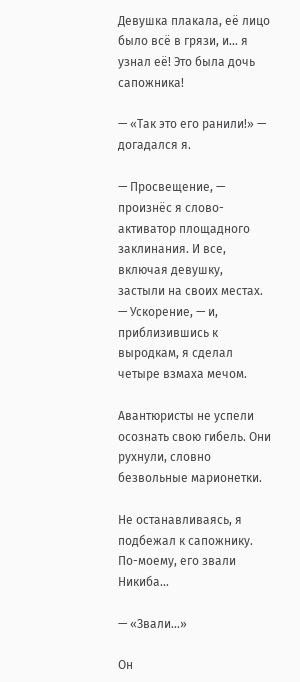Девушка плакала, её лицо было всё в грязи, и… я узнал её! Это была дочь сапожника!

— «Так это его ранили!» — догадался я.

— Просвещение, — произнёс я слово-активатор площадного заклинания. И все, включая девушку, застыли на своих местах. — Ускорение, — и, приблизившись к выродкам, я сделал четыре взмаха мечом.

Авантюристы не успели осознать свою гибель. Они рухнули, словно безвольные марионетки.

Не останавливаясь, я подбежал к сапожнику. По-моему, его звали Никиба…

— «Звали…»

Он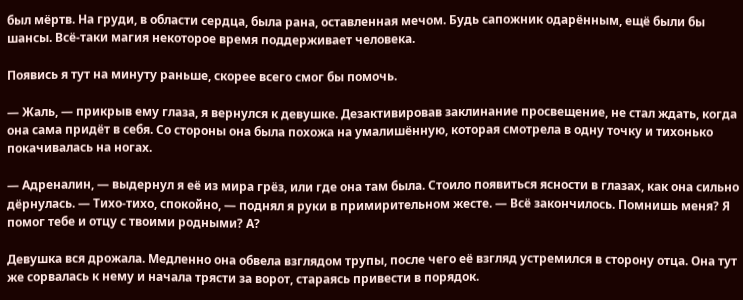был мёртв. На груди, в области сердца, была рана, оставленная мечом. Будь сапожник одарённым, ещё были бы шансы. Всё-таки магия некоторое время поддерживает человека.

Появись я тут на минуту раньше, скорее всего смог бы помочь.

— Жаль, — прикрыв ему глаза, я вернулся к девушке. Дезактивировав заклинание просвещение, не стал ждать, когда она сама придёт в себя. Со стороны она была похожа на умалишённую, которая смотрела в одну точку и тихонько покачивалась на ногах.

— Адреналин, — выдернул я её из мира грёз, или где она там была. Стоило появиться ясности в глазах, как она сильно дёрнулась. — Тихо-тихо, спокойно, — поднял я руки в примирительном жесте. — Всё закончилось. Помнишь меня? Я помог тебе и отцу с твоими родными? А?

Девушка вся дрожала. Медленно она обвела взглядом трупы, после чего её взгляд устремился в сторону отца. Она тут же сорвалась к нему и начала трясти за ворот, стараясь привести в порядок.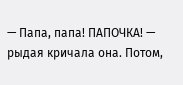— Папа, папа! ПАПОЧКА! — рыдая кричала она. Потом,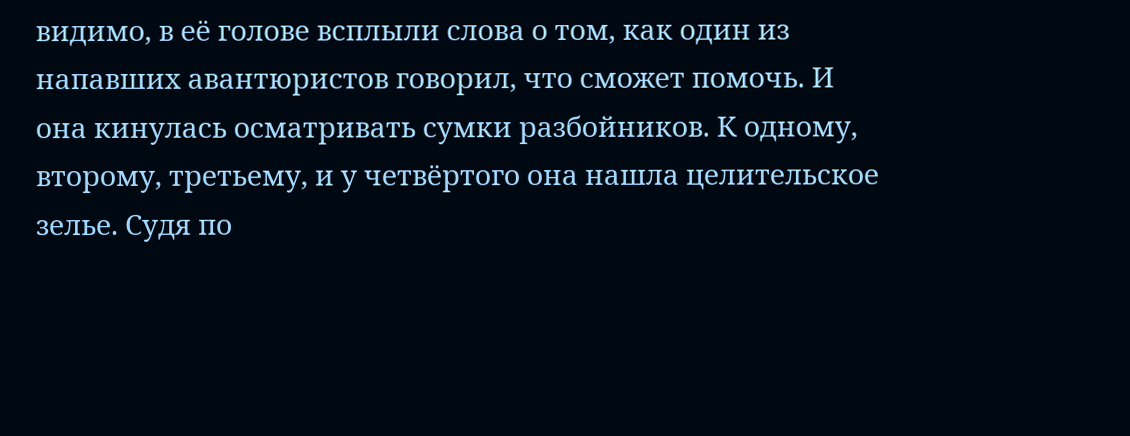видимо, в её голове всплыли слова о том, как один из напавших авантюристов говорил, что сможет помочь. И она кинулась осматривать сумки разбойников. К одному, второму, третьему, и у четвёртого она нашла целительское зелье. Судя по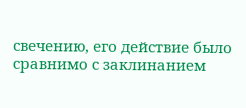свечению, его действие было сравнимо с заклинанием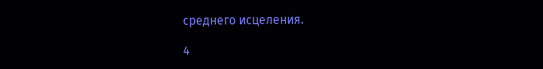среднего исцеления.

4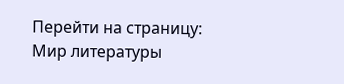Перейти на страницу:
Мир литературы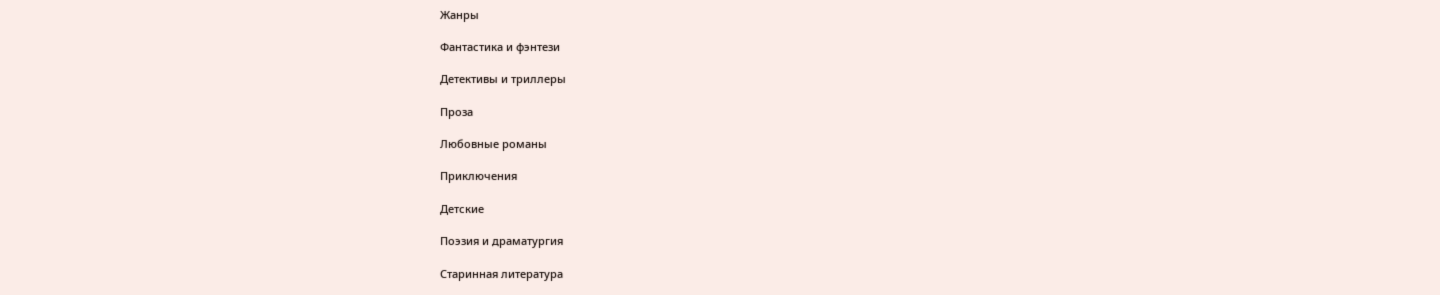Жанры

Фантастика и фэнтези

Детективы и триллеры

Проза

Любовные романы

Приключения

Детские

Поэзия и драматургия

Старинная литература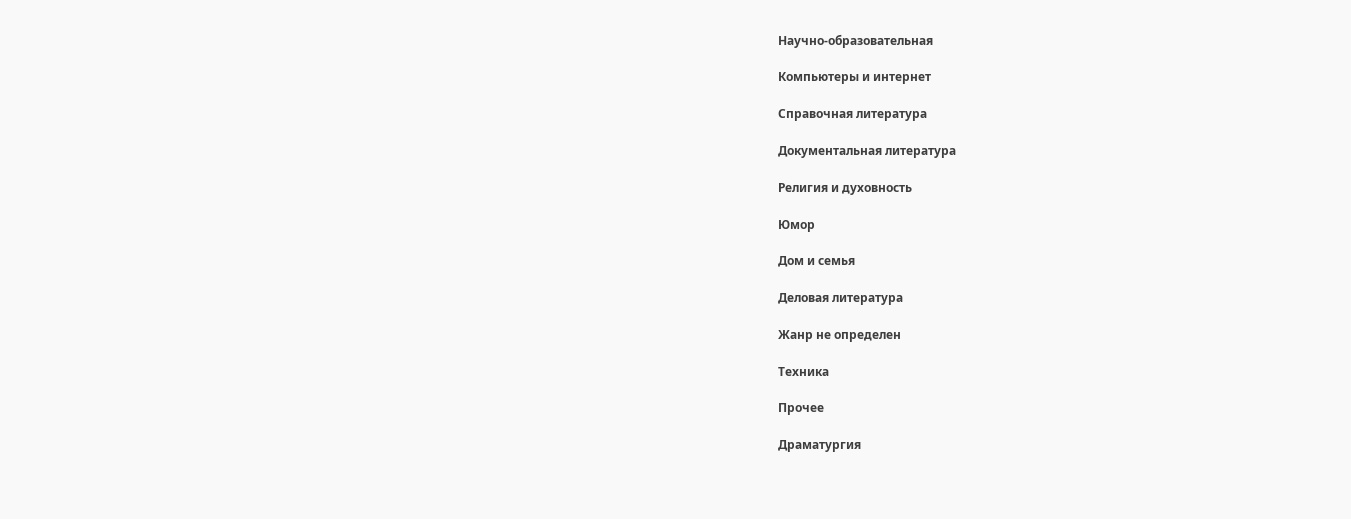Научно-образовательная

Компьютеры и интернет

Справочная литература

Документальная литература

Религия и духовность

Юмор

Дом и семья

Деловая литература

Жанр не определен

Техника

Прочее

Драматургия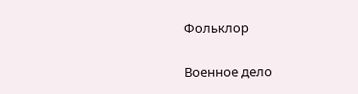Фольклор

Военное дело